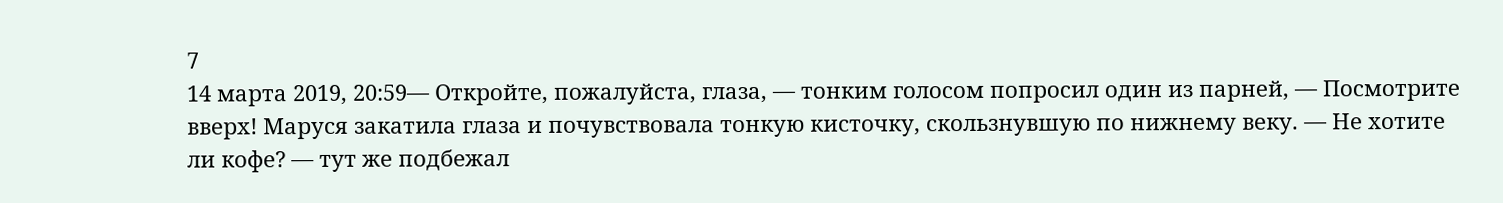7
14 марта 2019, 20:59— Откройте, пожалуйста, глаза, — тонким голосом попросил один из парней, — Посмотрите вверх! Маруся закатила глаза и почувствовала тонкую кисточку, скользнувшую по нижнему веку. — Не хотите ли кофе? — тут же подбежал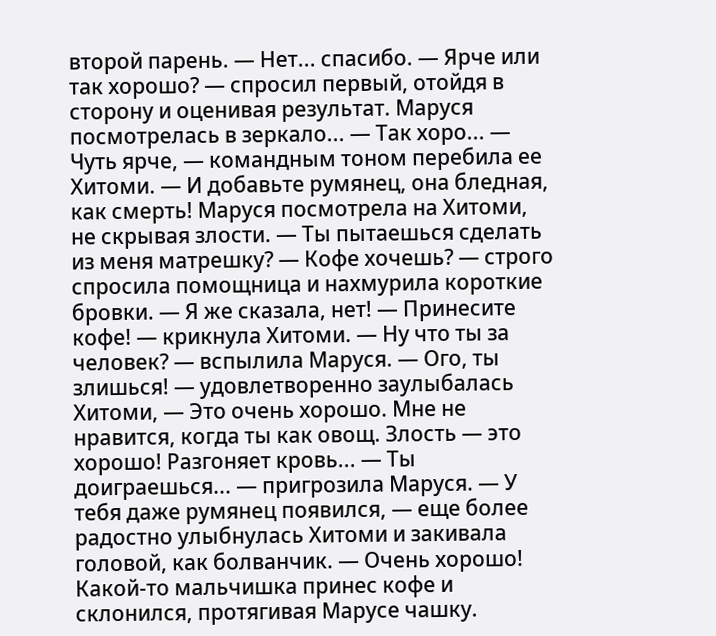второй парень. — Нет... спасибо. — Ярче или так хорошо? — спросил первый, отойдя в сторону и оценивая результат. Маруся посмотрелась в зеркало... — Так хоро... — Чуть ярче, — командным тоном перебила ее Хитоми. — И добавьте румянец, она бледная, как смерть! Маруся посмотрела на Хитоми, не скрывая злости. — Ты пытаешься сделать из меня матрешку? — Кофе хочешь? — строго спросила помощница и нахмурила короткие бровки. — Я же сказала, нет! — Принесите кофе! — крикнула Хитоми. — Ну что ты за человек? — вспылила Маруся. — Ого, ты злишься! — удовлетворенно заулыбалась Хитоми, — Это очень хорошо. Мне не нравится, когда ты как овощ. Злость — это хорошо! Разгоняет кровь... — Ты доиграешься... — пригрозила Маруся. — У тебя даже румянец появился, — еще более радостно улыбнулась Хитоми и закивала головой, как болванчик. — Очень хорошо! Какой-то мальчишка принес кофе и склонился, протягивая Марусе чашку.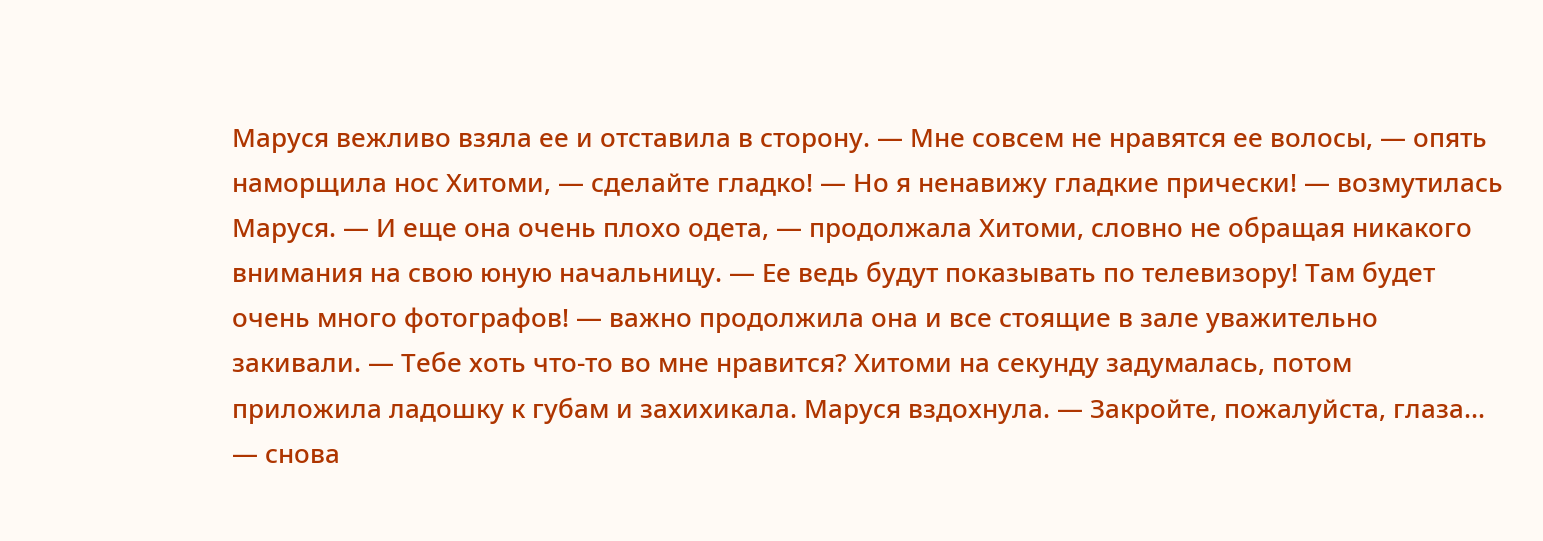Маруся вежливо взяла ее и отставила в сторону. — Мне совсем не нравятся ее волосы, — опять наморщила нос Хитоми, — сделайте гладко! — Но я ненавижу гладкие прически! — возмутилась Маруся. — И еще она очень плохо одета, — продолжала Хитоми, словно не обращая никакого внимания на свою юную начальницу. — Ее ведь будут показывать по телевизору! Там будет очень много фотографов! — важно продолжила она и все стоящие в зале уважительно закивали. — Тебе хоть что-то во мне нравится? Хитоми на секунду задумалась, потом приложила ладошку к губам и захихикала. Маруся вздохнула. — Закройте, пожалуйста, глаза... — снова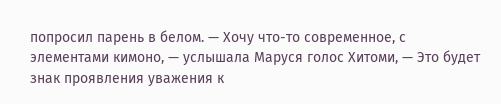попросил парень в белом. — Хочу что-то современное, с элементами кимоно, — услышала Маруся голос Хитоми, — Это будет знак проявления уважения к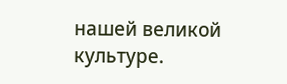нашей великой культуре.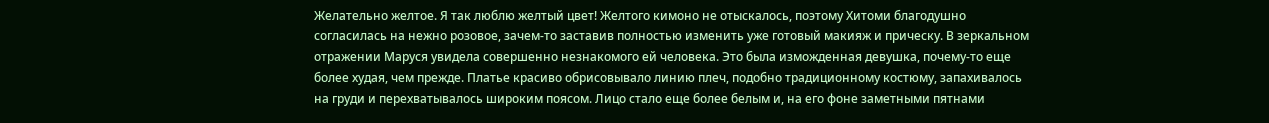Желательно желтое. Я так люблю желтый цвет! Желтого кимоно не отыскалось, поэтому Хитоми благодушно согласилась на нежно розовое, зачем-то заставив полностью изменить уже готовый макияж и прическу. В зеркальном отражении Маруся увидела совершенно незнакомого ей человека. Это была изможденная девушка, почему-то еще более худая, чем прежде. Платье красиво обрисовывало линию плеч, подобно традиционному костюму, запахивалось на груди и перехватывалось широким поясом. Лицо стало еще более белым и, на его фоне заметными пятнами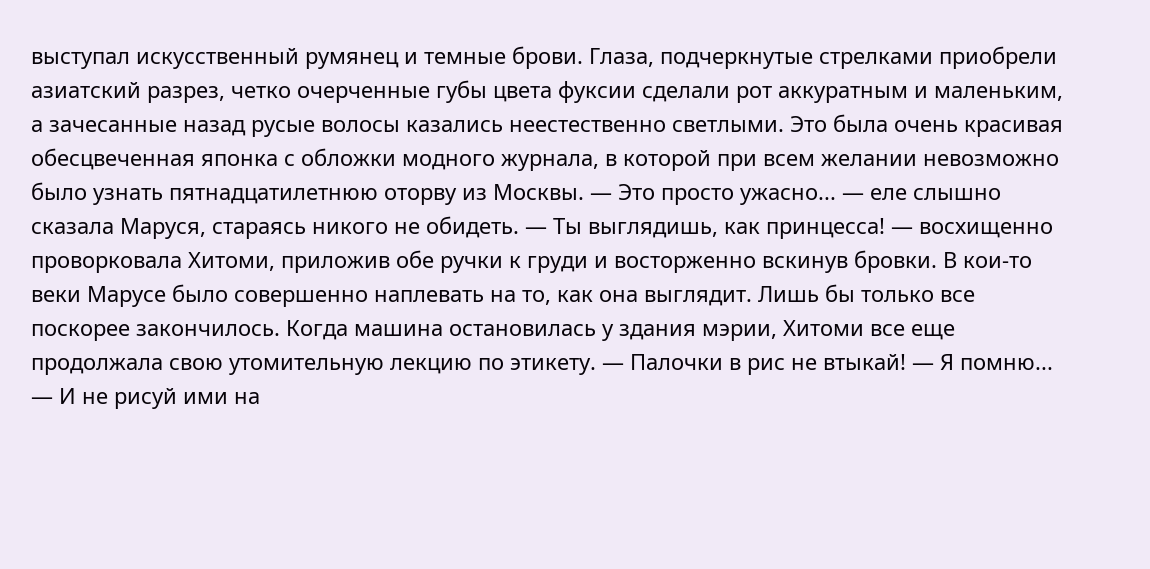выступал искусственный румянец и темные брови. Глаза, подчеркнутые стрелками приобрели азиатский разрез, четко очерченные губы цвета фуксии сделали рот аккуратным и маленьким, а зачесанные назад русые волосы казались неестественно светлыми. Это была очень красивая обесцвеченная японка с обложки модного журнала, в которой при всем желании невозможно было узнать пятнадцатилетнюю оторву из Москвы. — Это просто ужасно... — еле слышно сказала Маруся, стараясь никого не обидеть. — Ты выглядишь, как принцесса! — восхищенно проворковала Хитоми, приложив обе ручки к груди и восторженно вскинув бровки. В кои-то веки Марусе было совершенно наплевать на то, как она выглядит. Лишь бы только все поскорее закончилось. Когда машина остановилась у здания мэрии, Хитоми все еще продолжала свою утомительную лекцию по этикету. — Палочки в рис не втыкай! — Я помню... — И не рисуй ими на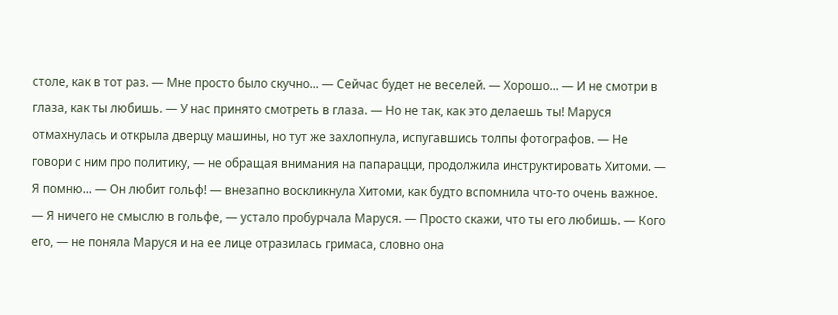столе, как в тот раз. — Мне просто было скучно... — Сейчас будет не веселей. — Хорошо... — И не смотри в глаза, как ты любишь. — У нас принято смотреть в глаза. — Но не так, как это делаешь ты! Маруся отмахнулась и открыла дверцу машины, но тут же захлопнула, испугавшись толпы фотографов. — Не говори с ним про политику, — не обращая внимания на папарацци, продолжила инструктировать Хитоми. — Я помню... — Он любит гольф! — внезапно воскликнула Хитоми, как будто вспомнила что-то очень важное. — Я ничего не смыслю в гольфе, — устало пробурчала Маруся. — Просто скажи, что ты его любишь. — Кого его, — не поняла Маруся и на ее лице отразилась гримаса, словно она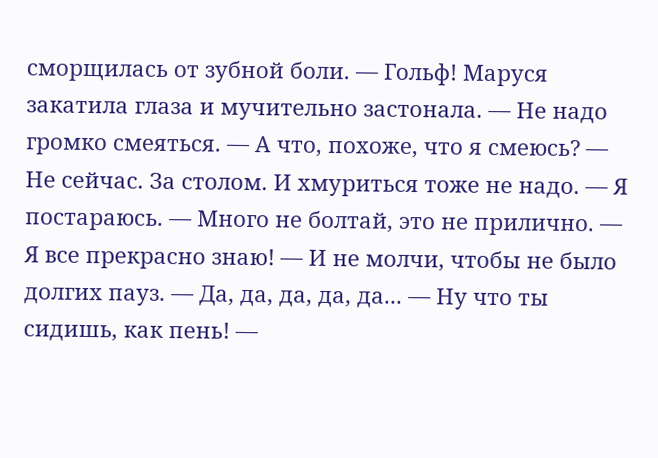сморщилась от зубной боли. — Гольф! Маруся закатила глаза и мучительно застонала. — Не надо громко смеяться. — А что, похоже, что я смеюсь? — Не сейчас. За столом. И хмуриться тоже не надо. — Я постараюсь. — Много не болтай, это не прилично. — Я все прекрасно знаю! — И не молчи, чтобы не было долгих пауз. — Да, да, да, да, да... — Ну что ты сидишь, как пень! —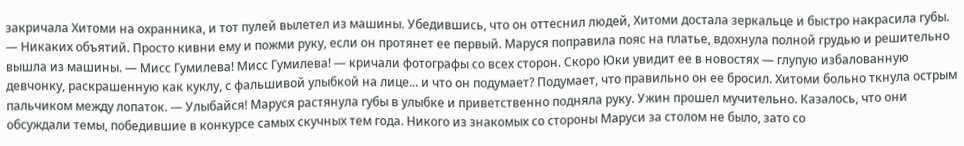закричала Хитоми на охранника, и тот пулей вылетел из машины. Убедившись, что он оттеснил людей, Хитоми достала зеркальце и быстро накрасила губы. — Никаких объятий. Просто кивни ему и пожми руку, если он протянет ее первый. Маруся поправила пояс на платье, вдохнула полной грудью и решительно вышла из машины. — Мисс Гумилева! Мисс Гумилева! — кричали фотографы со всех сторон. Скоро Юки увидит ее в новостях — глупую избалованную девчонку, раскрашенную как куклу, с фальшивой улыбкой на лице... и что он подумает? Подумает, что правильно он ее бросил. Хитоми больно ткнула острым пальчиком между лопаток. — Улыбайся! Маруся растянула губы в улыбке и приветственно подняла руку. Ужин прошел мучительно. Казалось, что они обсуждали темы, победившие в конкурсе самых скучных тем года. Никого из знакомых со стороны Маруси за столом не было, зато со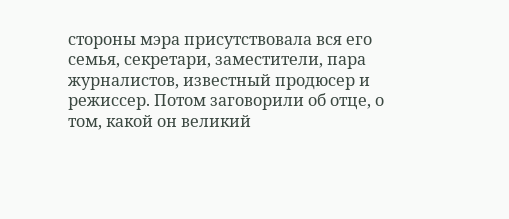стороны мэра присутствовала вся его семья, секретари, заместители, пара журналистов, известный продюсер и режиссер. Потом заговорили об отце, о том, какой он великий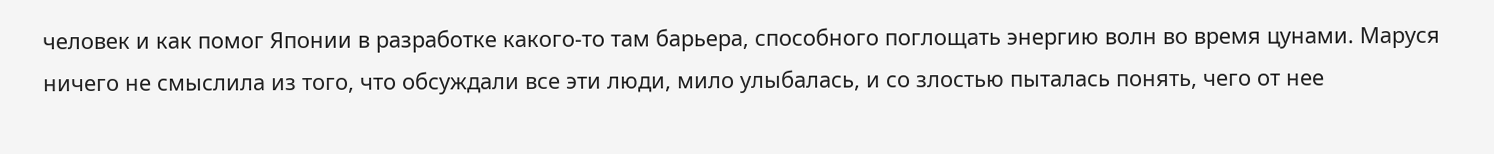человек и как помог Японии в разработке какого-то там барьера, способного поглощать энергию волн во время цунами. Маруся ничего не смыслила из того, что обсуждали все эти люди, мило улыбалась, и со злостью пыталась понять, чего от нее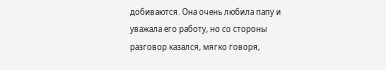добиваются. Она очень любила папу и уважала его работу, но со стороны разговор казался, мягко говоря,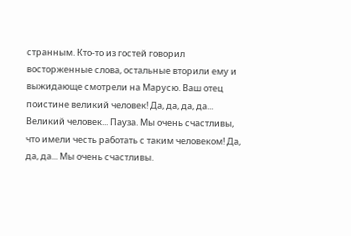странным. Кто-то из гостей говорил восторженные слова, остальные вторили ему и выжидающе смотрели на Марусю. Ваш отец поистине великий человек! Да, да, да, да... Великий человек... Пауза. Мы очень счастливы, что имели честь работать с таким человеком! Да, да, да... Мы очень счастливы.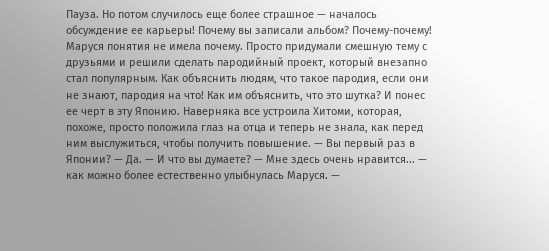Пауза. Но потом случилось еще более страшное — началось обсуждение ее карьеры! Почему вы записали альбом? Почему-почему! Маруся понятия не имела почему. Просто придумали смешную тему с друзьями и решили сделать пародийный проект, который внезапно стал популярным. Как объяснить людям, что такое пародия, если они не знают, пародия на что! Как им объяснить, что это шутка? И понес ее черт в эту Японию. Наверняка все устроила Хитоми, которая, похоже, просто положила глаз на отца и теперь не знала, как перед ним выслужиться, чтобы получить повышение. — Вы первый раз в Японии? — Да. — И что вы думаете? — Мне здесь очень нравится... — как можно более естественно улыбнулась Маруся. —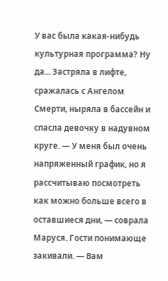У вас была какая-нибудь культурная программа? Ну да... Застряла в лифте, сражалась с Ангелом Смерти, ныряла в бассейн и спасла девочку в надувном круге. — У меня был очень напряженный график, но я рассчитываю посмотреть как можно больше всего в оставшиеся дни, — соврала Маруся. Гости понимающе закивали. — Вам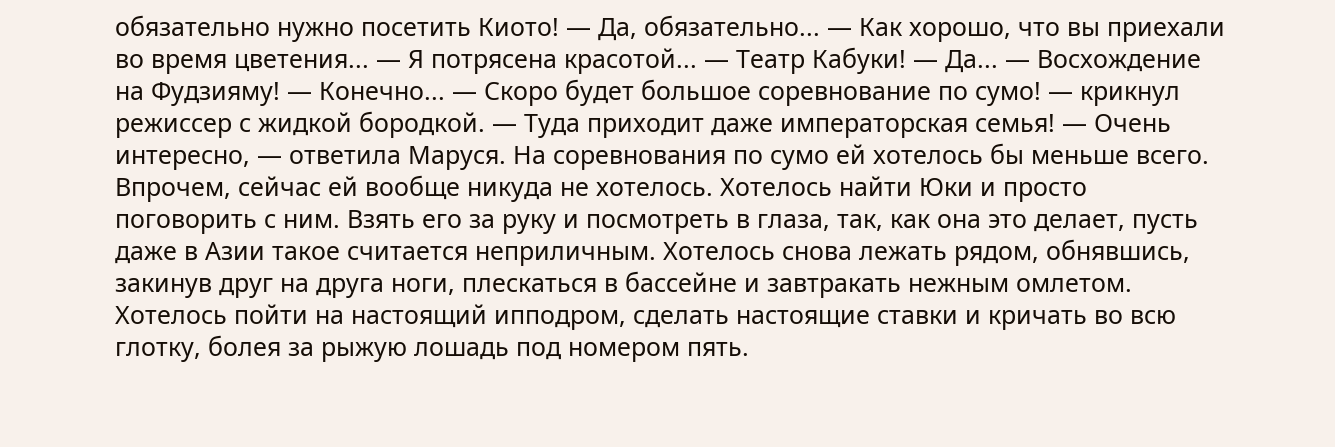обязательно нужно посетить Киото! — Да, обязательно... — Как хорошо, что вы приехали во время цветения... — Я потрясена красотой... — Театр Кабуки! — Да... — Восхождение на Фудзияму! — Конечно... — Скоро будет большое соревнование по сумо! — крикнул режиссер с жидкой бородкой. — Туда приходит даже императорская семья! — Очень интересно, — ответила Маруся. На соревнования по сумо ей хотелось бы меньше всего. Впрочем, сейчас ей вообще никуда не хотелось. Хотелось найти Юки и просто поговорить с ним. Взять его за руку и посмотреть в глаза, так, как она это делает, пусть даже в Азии такое считается неприличным. Хотелось снова лежать рядом, обнявшись, закинув друг на друга ноги, плескаться в бассейне и завтракать нежным омлетом. Хотелось пойти на настоящий ипподром, сделать настоящие ставки и кричать во всю глотку, болея за рыжую лошадь под номером пять.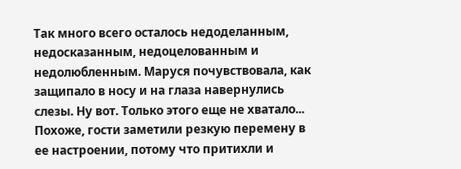Так много всего осталось недоделанным, недосказанным, недоцелованным и недолюбленным. Маруся почувствовала, как защипало в носу и на глаза навернулись слезы. Ну вот. Только этого еще не хватало... Похоже, гости заметили резкую перемену в ее настроении, потому что притихли и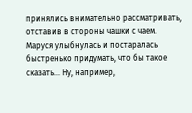принялись внимательно рассматривать, отставив в стороны чашки с чаем. Маруся улыбнулась и постаралась быстренько придумать, что бы такое сказать... Ну, например,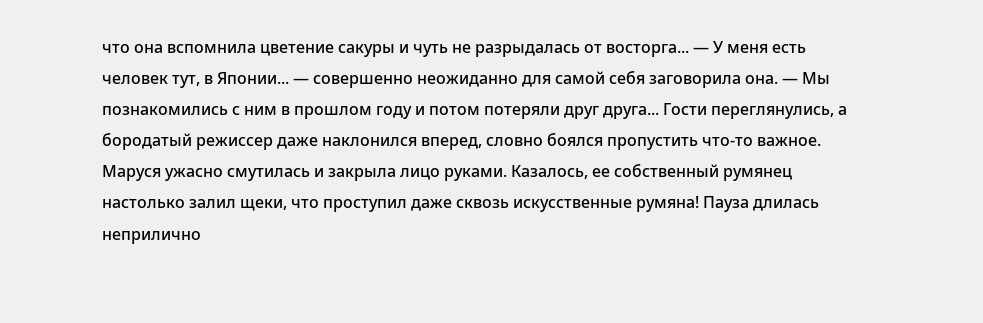что она вспомнила цветение сакуры и чуть не разрыдалась от восторга... — У меня есть человек тут, в Японии... — совершенно неожиданно для самой себя заговорила она. — Мы познакомились с ним в прошлом году и потом потеряли друг друга... Гости переглянулись, а бородатый режиссер даже наклонился вперед, словно боялся пропустить что-то важное. Маруся ужасно смутилась и закрыла лицо руками. Казалось, ее собственный румянец настолько залил щеки, что проступил даже сквозь искусственные румяна! Пауза длилась неприлично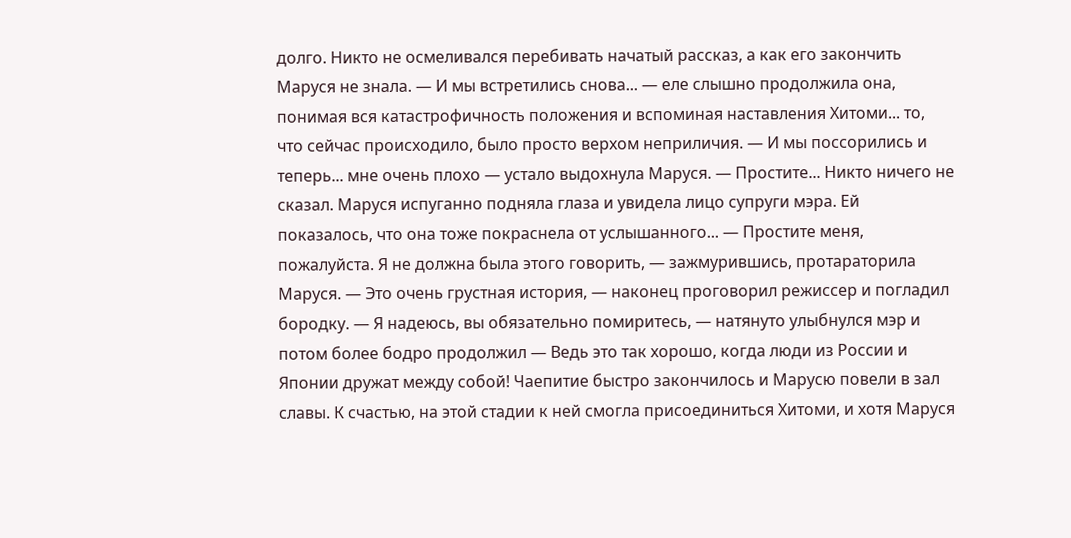долго. Никто не осмеливался перебивать начатый рассказ, а как его закончить Маруся не знала. — И мы встретились снова... — еле слышно продолжила она, понимая вся катастрофичность положения и вспоминая наставления Хитоми... то, что сейчас происходило, было просто верхом неприличия. — И мы поссорились и теперь... мне очень плохо — устало выдохнула Маруся. — Простите... Никто ничего не сказал. Маруся испуганно подняла глаза и увидела лицо супруги мэра. Ей показалось, что она тоже покраснела от услышанного... — Простите меня, пожалуйста. Я не должна была этого говорить, — зажмурившись, протараторила Маруся. — Это очень грустная история, — наконец проговорил режиссер и погладил бородку. — Я надеюсь, вы обязательно помиритесь, — натянуто улыбнулся мэр и потом более бодро продолжил — Ведь это так хорошо, когда люди из России и Японии дружат между собой! Чаепитие быстро закончилось и Марусю повели в зал славы. К счастью, на этой стадии к ней смогла присоединиться Хитоми, и хотя Маруся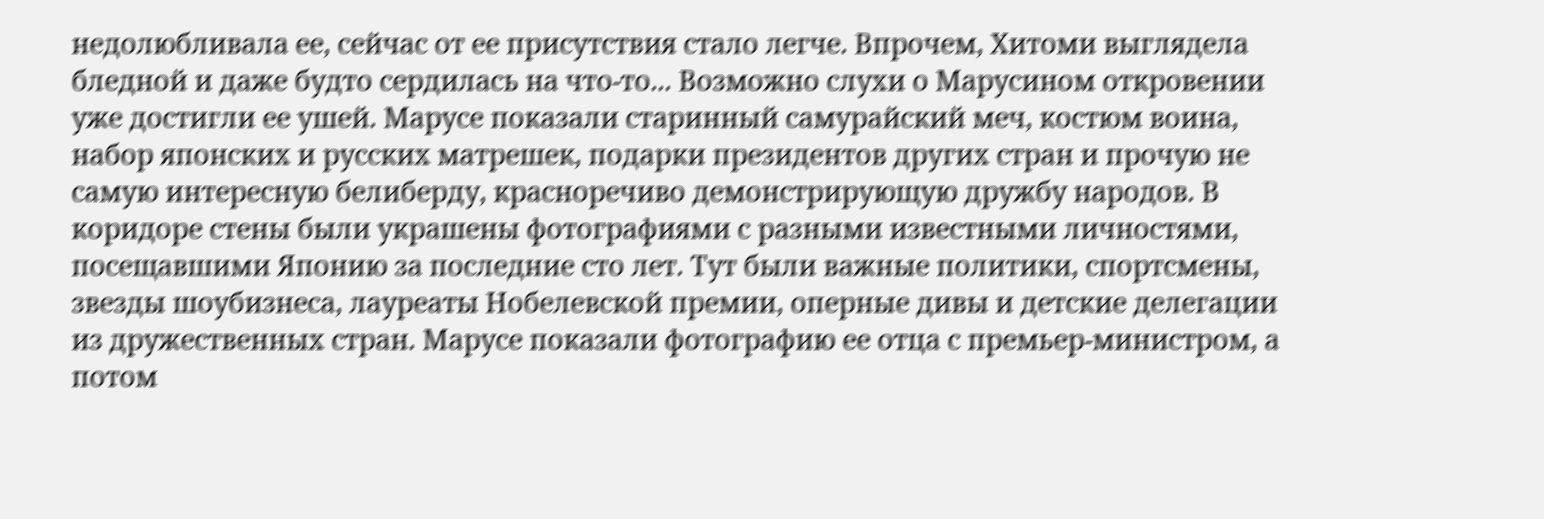недолюбливала ее, сейчас от ее присутствия стало легче. Впрочем, Хитоми выглядела бледной и даже будто сердилась на что-то... Возможно слухи о Марусином откровении уже достигли ее ушей. Марусе показали старинный самурайский меч, костюм воина, набор японских и русских матрешек, подарки президентов других стран и прочую не самую интересную белиберду, красноречиво демонстрирующую дружбу народов. В коридоре стены были украшены фотографиями с разными известными личностями, посещавшими Японию за последние сто лет. Тут были важные политики, спортсмены, звезды шоубизнеса, лауреаты Нобелевской премии, оперные дивы и детские делегации из дружественных стран. Марусе показали фотографию ее отца с премьер-министром, а потом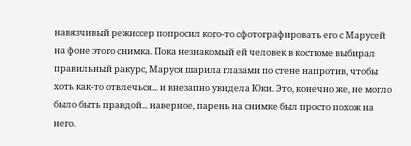навязчивый режиссер попросил кого-то сфотографировать его с Марусей на фоне этого снимка. Пока незнакомый ей человек в костюме выбирал правильный ракурс, Маруся шарила глазами по стене напротив, чтобы хоть как-то отвлечься... и внезапно увидела Юки. Это, конечно же, не могло было быть правдой... наверное, парень на снимке был просто похож на него.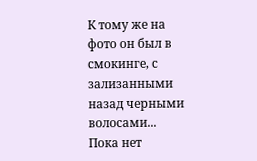К тому же на фото он был в смокинге, с зализанными назад черными волосами...
Пока нет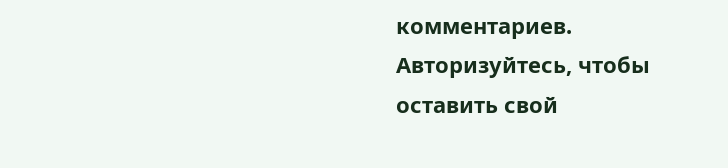комментариев. Авторизуйтесь, чтобы оставить свой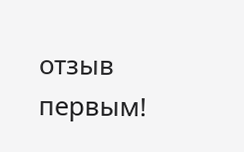отзыв первым!